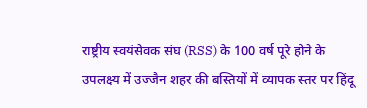राष्ट्रीय स्वयंसेवक संघ (RSS) के 100 वर्ष पूरे होने के उपलक्ष्य में उज्जैन शहर की बस्तियों में व्यापक स्तर पर हिंदू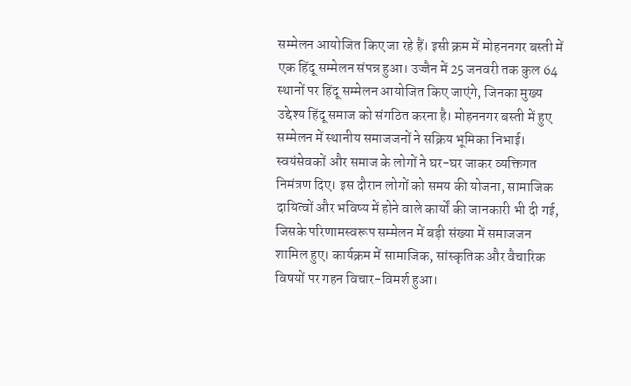सम्मेलन आयोजित किए जा रहे हैं। इसी क्रम में मोहननगर बस्ती में एक हिंदू सम्मेलन संपन्न हुआ। उज्जैन में 25 जनवरी तक कुल 64 स्थानों पर हिंदू सम्मेलन आयोजित किए जाएंगे, जिनका मुख्य उद्देश्य हिंदू समाज को संगठित करना है। मोहननगर बस्ती में हुए सम्मेलन में स्थानीय समाजजनों ने सक्रिय भूमिका निभाई। स्वयंसेवकों और समाज के लोगों ने घर-घर जाकर व्यक्तिगत निमंत्रण दिए। इस दौरान लोगों को समय की योजना, सामाजिक दायित्वों और भविष्य में होने वाले कार्यों की जानकारी भी दी गई, जिसके परिणामस्वरूप सम्मेलन में बड़ी संख्या में समाजजन शामिल हुए। कार्यक्रम में सामाजिक, सांस्कृतिक और वैचारिक विषयों पर गहन विचार-विमर्श हुआ।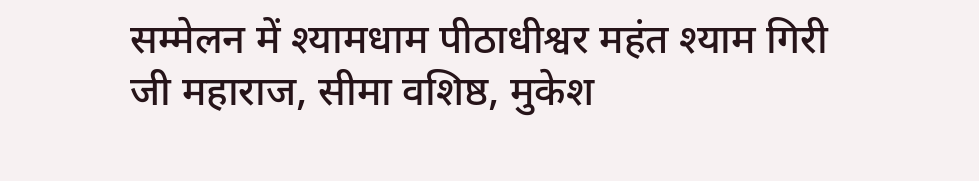सम्मेलन में श्यामधाम पीठाधीश्वर महंत श्याम गिरी जी महाराज, सीमा वशिष्ठ, मुकेश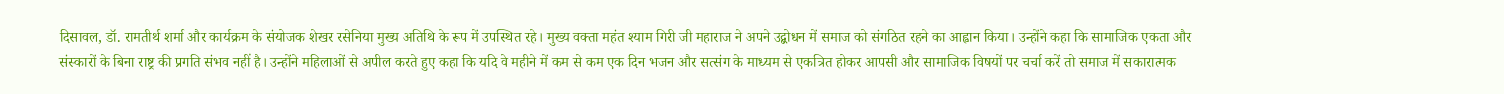दिसावल, डॉ. रामतीर्थ शर्मा और कार्यक्रम के संयोजक शेखर रसेनिया मुख्य अतिथि के रूप में उपस्थित रहे। मुख्य वक्ता महंत श्याम गिरी जी महाराज ने अपने उद्बोधन में समाज को संगठित रहने का आह्वान किया। उन्होंने कहा कि सामाजिक एकता और संस्कारों के बिना राष्ट्र की प्रगति संभव नहीं है। उन्होंने महिलाओं से अपील करते हुए कहा कि यदि वे महीने में कम से कम एक दिन भजन और सत्संग के माध्यम से एकत्रित होकर आपसी और सामाजिक विषयों पर चर्चा करें तो समाज में सकारात्मक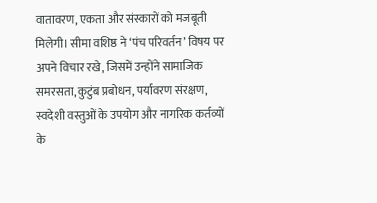वातावरण, एकता और संस्कारों को मजबूती मिलेगी। सीमा वशिष्ठ ने ‘पंच परिवर्तन’ विषय पर अपने विचार रखे, जिसमें उन्होंने सामाजिक समरसता, कुटुंब प्रबोधन, पर्यावरण संरक्षण, स्वदेशी वस्तुओं के उपयोग और नागरिक कर्तव्यों के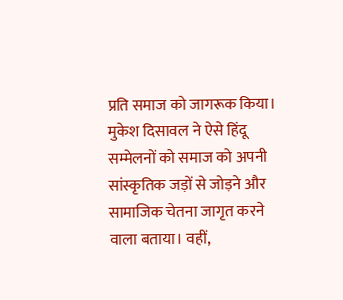प्रति समाज को जागरूक किया। मुकेश दिसावल ने ऐसे हिंदू सम्मेलनों को समाज को अपनी सांस्कृतिक जड़ों से जोड़ने और सामाजिक चेतना जागृत करने वाला बताया। वहीं,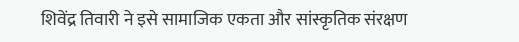शिवेंद्र तिवारी ने इसे सामाजिक एकता और सांस्कृतिक संरक्षण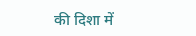की दिशा में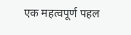एक महत्वपूर्ण पहल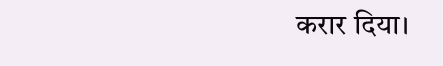करार दिया।